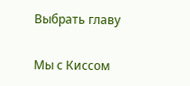Выбрать главу

Мы с Киссом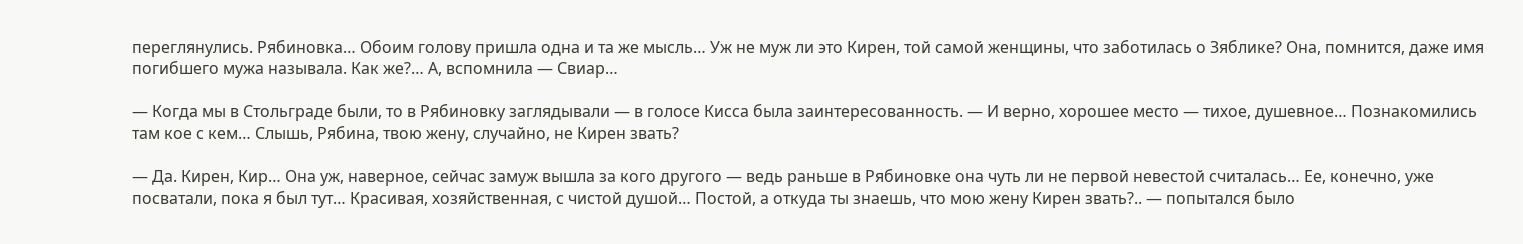переглянулись. Рябиновка… Обоим голову пришла одна и та же мысль… Уж не муж ли это Кирен, той самой женщины, что заботилась о Зяблике? Она, помнится, даже имя погибшего мужа называла. Как же?… А, вспомнила — Свиар…

— Когда мы в Стольграде были, то в Рябиновку заглядывали — в голосе Кисса была заинтересованность. — И верно, хорошее место — тихое, душевное… Познакомились там кое с кем… Слышь, Рябина, твою жену, случайно, не Кирен звать?

— Да. Кирен, Кир… Она уж, наверное, сейчас замуж вышла за кого другого — ведь раньше в Рябиновке она чуть ли не первой невестой считалась… Ее, конечно, уже посватали, пока я был тут… Красивая, хозяйственная, с чистой душой… Постой, а откуда ты знаешь, что мою жену Кирен звать?.. — попытался было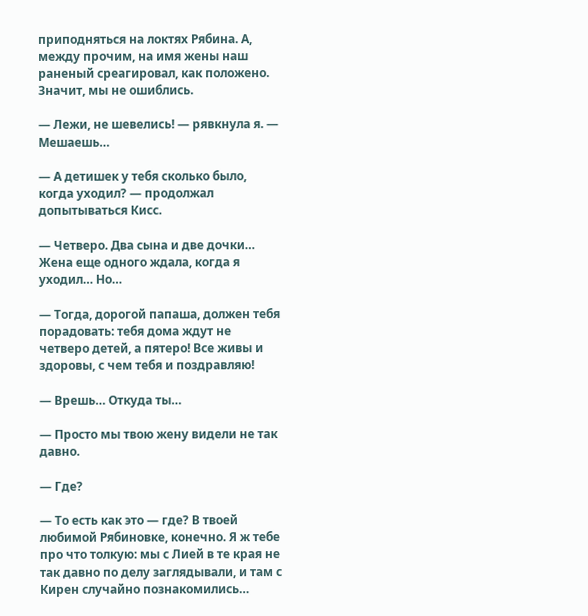приподняться на локтях Рябина. А, между прочим, на имя жены наш раненый среагировал, как положено. Значит, мы не ошиблись.

— Лежи, не шевелись! — рявкнула я. — Мешаешь…

— А детишек у тебя сколько было, когда уходил? — продолжал допытываться Кисс.

— Четверо. Два сына и две дочки… Жена еще одного ждала, когда я уходил… Но…

— Тогда, дорогой папаша, должен тебя порадовать: тебя дома ждут не четверо детей, а пятеро! Все живы и здоровы, с чем тебя и поздравляю!

— Врешь… Откуда ты…

— Просто мы твою жену видели не так давно.

— Где?

— То есть как это — где? В твоей любимой Рябиновке, конечно. Я ж тебе про что толкую: мы с Лией в те края не так давно по делу заглядывали, и там с Кирен случайно познакомились…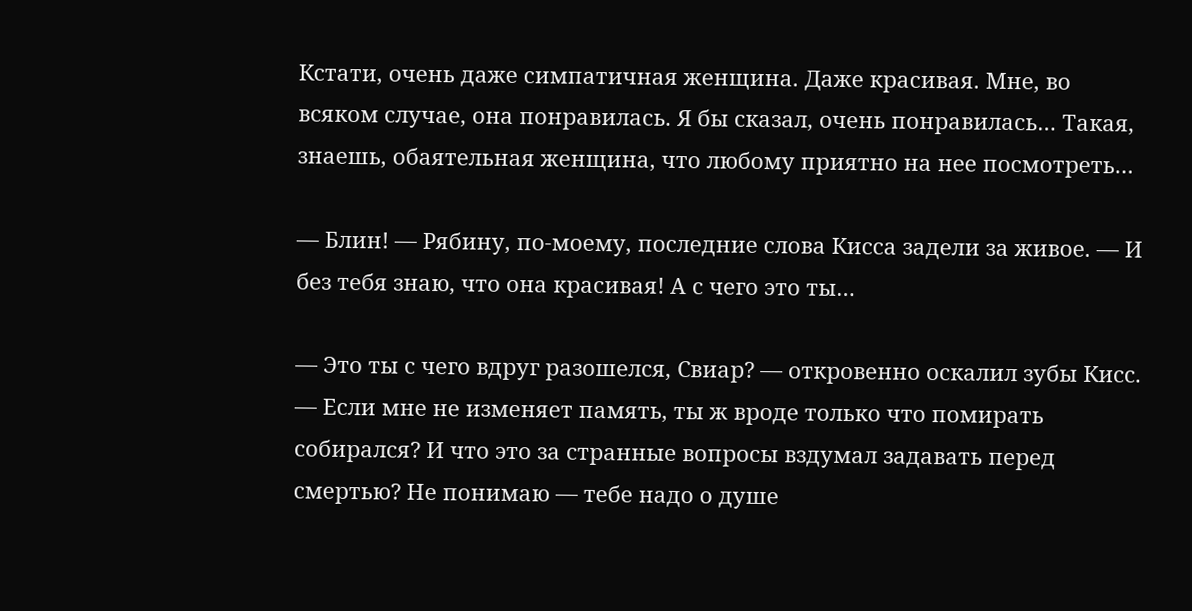Кстати, очень даже симпатичная женщина. Даже красивая. Мне, во всяком случае, она понравилась. Я бы сказал, очень понравилась… Такая, знаешь, обаятельная женщина, что любому приятно на нее посмотреть…

— Блин! — Рябину, по-моему, последние слова Кисса задели за живое. — И без тебя знаю, что она красивая! А с чего это ты…

— Это ты с чего вдруг разошелся, Свиар? — откровенно оскалил зубы Кисс. — Если мне не изменяет память, ты ж вроде только что помирать собирался? И что это за странные вопросы вздумал задавать перед смертью? Не понимаю — тебе надо о душе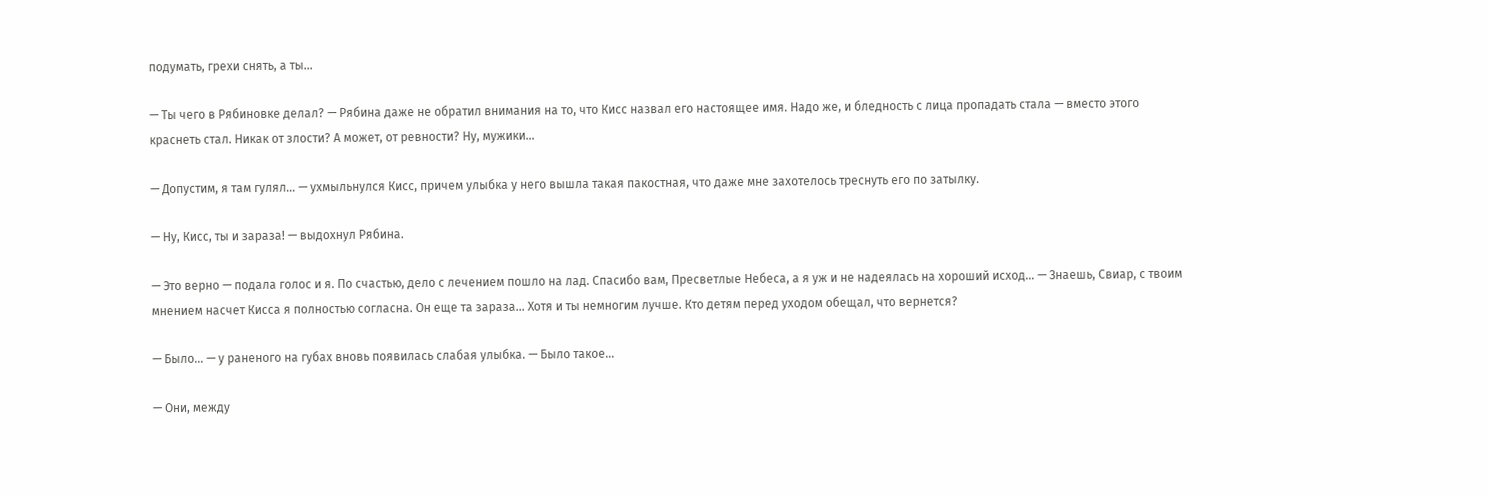подумать, грехи снять, а ты…

— Ты чего в Рябиновке делал? — Рябина даже не обратил внимания на то, что Кисс назвал его настоящее имя. Надо же, и бледность с лица пропадать стала — вместо этого краснеть стал. Никак от злости? А может, от ревности? Ну, мужики…

— Допустим, я там гулял… — ухмыльнулся Кисс, причем улыбка у него вышла такая пакостная, что даже мне захотелось треснуть его по затылку.

— Ну, Кисс, ты и зараза! — выдохнул Рябина.

— Это верно — подала голос и я. По счастью, дело с лечением пошло на лад. Спасибо вам, Пресветлые Небеса, а я уж и не надеялась на хороший исход… — Знаешь, Свиар, с твоим мнением насчет Кисса я полностью согласна. Он еще та зараза… Хотя и ты немногим лучше. Кто детям перед уходом обещал, что вернется?

— Было… — у раненого на губах вновь появилась слабая улыбка. — Было такое…

— Они, между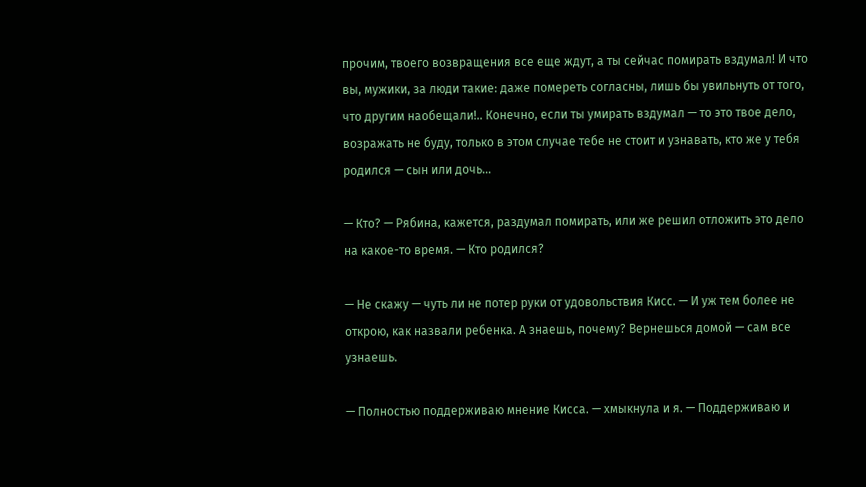прочим, твоего возвращения все еще ждут, а ты сейчас помирать вздумал! И что вы, мужики, за люди такие: даже помереть согласны, лишь бы увильнуть от того, что другим наобещали!.. Конечно, если ты умирать вздумал — то это твое дело, возражать не буду, только в этом случае тебе не стоит и узнавать, кто же у тебя родился — сын или дочь…

— Кто? — Рябина, кажется, раздумал помирать, или же решил отложить это дело на какое-то время. — Кто родился?

— Не скажу — чуть ли не потер руки от удовольствия Кисс. — И уж тем более не открою, как назвали ребенка. А знаешь, почему? Вернешься домой — сам все узнаешь.

— Полностью поддерживаю мнение Кисса. — хмыкнула и я. — Поддерживаю и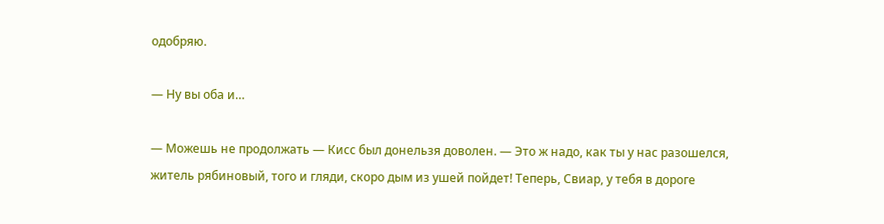одобряю.

— Ну вы оба и…

— Можешь не продолжать — Кисс был донельзя доволен. — Это ж надо, как ты у нас разошелся, житель рябиновый, того и гляди, скоро дым из ушей пойдет! Теперь, Свиар, у тебя в дороге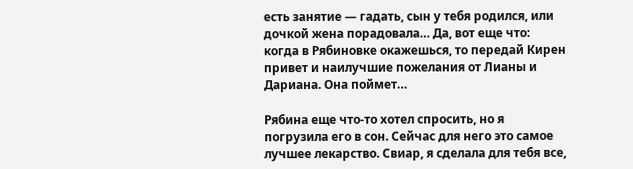есть занятие — гадать, сын у тебя родился, или дочкой жена порадовала… Да, вот еще что: когда в Рябиновке окажешься, то передай Кирен привет и наилучшие пожелания от Лианы и Дариана. Она поймет…

Рябина еще что-то хотел спросить, но я погрузила его в сон. Сейчас для него это самое лучшее лекарство. Свиар, я сделала для тебя все,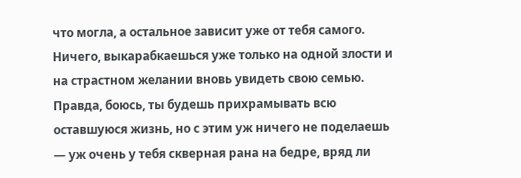что могла, а остальное зависит уже от тебя самого. Ничего, выкарабкаешься уже только на одной злости и на страстном желании вновь увидеть свою семью. Правда, боюсь, ты будешь прихрамывать всю оставшуюся жизнь, но с этим уж ничего не поделаешь — уж очень у тебя скверная рана на бедре, вряд ли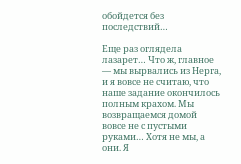обойдется без последствий…

Еще раз оглядела лазарет… Что ж, главное — мы вырвались из Нерга, и я вовсе не считаю, что наше задание окончилось полным крахом. Мы возвращаемся домой вовсе не с пустыми руками… Хотя не мы, а они. Я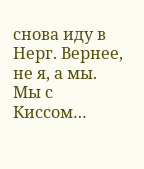снова иду в Нерг. Вернее, не я, а мы. Мы с Киссом…